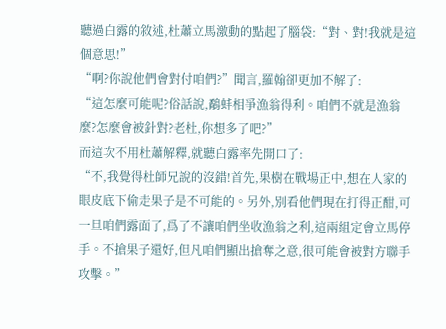聽過白露的敘述,杜蕭立馬激動的點起了腦袋:“對、對!我就是這個意思!”
“啊?你說他們會對付咱們?”聞言,羅翰卻更加不解了:
“這怎麼可能呢?俗話說,鷸蚌相爭漁翁得利。咱們不就是漁翁麼?怎麼會被針對?老杜,你想多了吧?”
而這次不用杜蕭解釋,就聽白露率先開口了:
“不,我覺得杜師兄說的沒錯!首先,果樹在戰場正中,想在人家的眼皮底下偷走果子是不可能的。另外,別看他們現在打得正酣,可一旦咱們露面了,爲了不讓咱們坐收漁翁之利,這兩組定會立馬停手。不搶果子還好,但凡咱們顯出搶奪之意,很可能會被對方聯手攻擊。”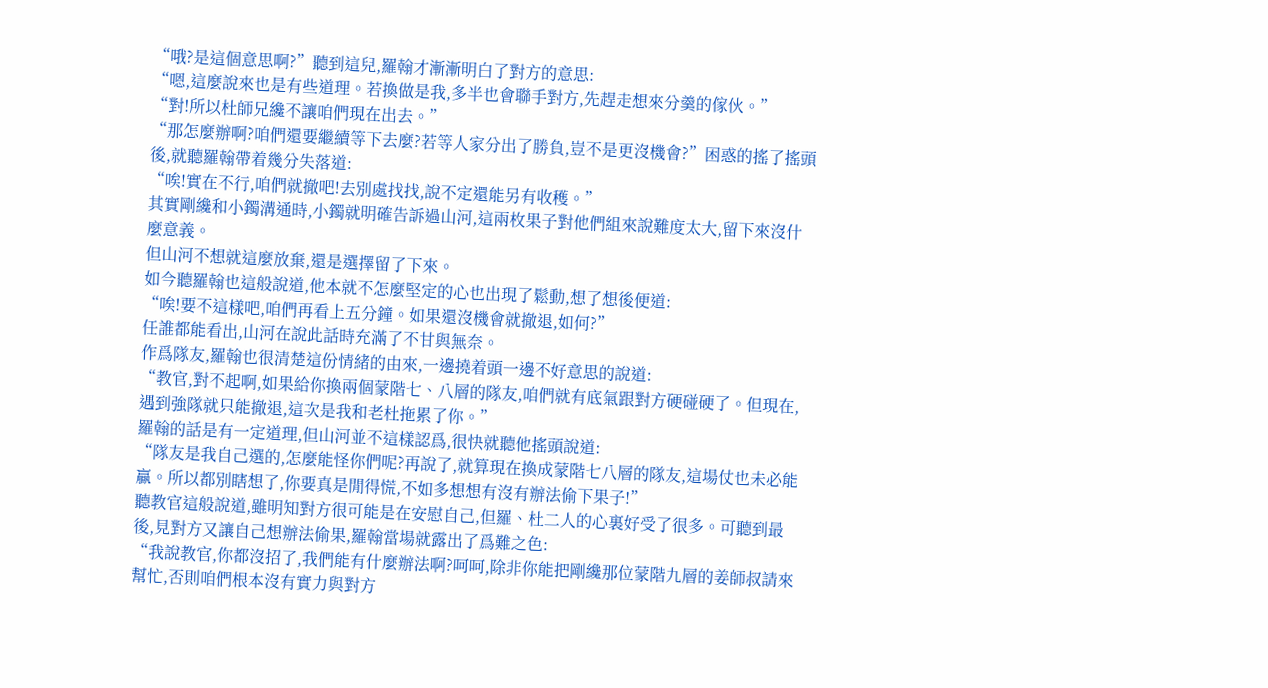“哦?是這個意思啊?”聽到這兒,羅翰才漸漸明白了對方的意思:
“嗯,這麼說來也是有些道理。若換做是我,多半也會聯手對方,先趕走想來分羹的傢伙。”
“對!所以杜師兄纔不讓咱們現在出去。”
“那怎麼辦啊?咱們還要繼續等下去麼?若等人家分出了勝負,豈不是更沒機會?”困惑的搖了搖頭後,就聽羅翰帶着幾分失落道:
“唉!實在不行,咱們就撤吧!去別處找找,說不定還能另有收穫。”
其實剛纔和小鐲溝通時,小鐲就明確告訴過山河,這兩枚果子對他們組來說難度太大,留下來沒什麼意義。
但山河不想就這麼放棄,還是選擇留了下來。
如今聽羅翰也這般說道,他本就不怎麼堅定的心也出現了鬆動,想了想後便道:
“唉!要不這樣吧,咱們再看上五分鐘。如果還沒機會就撤退,如何?”
任誰都能看出,山河在說此話時充滿了不甘與無奈。
作爲隊友,羅翰也很清楚這份情緒的由來,一邊撓着頭一邊不好意思的說道:
“教官,對不起啊,如果給你換兩個蒙階七、八層的隊友,咱們就有底氣跟對方硬碰硬了。但現在,遇到強隊就只能撤退,這次是我和老杜拖累了你。”
羅翰的話是有一定道理,但山河並不這樣認爲,很快就聽他搖頭說道:
“隊友是我自己選的,怎麼能怪你們呢?再說了,就算現在換成蒙階七八層的隊友,這場仗也未必能贏。所以都別瞎想了,你要真是閒得慌,不如多想想有沒有辦法偷下果子!”
聽教官這般說道,雖明知對方很可能是在安慰自己,但羅、杜二人的心裏好受了很多。可聽到最後,見對方又讓自己想辦法偷果,羅翰當場就露出了爲難之色:
“我說教官,你都沒招了,我們能有什麼辦法啊?呵呵,除非你能把剛纔那位蒙階九層的姜師叔請來幫忙,否則咱們根本沒有實力與對方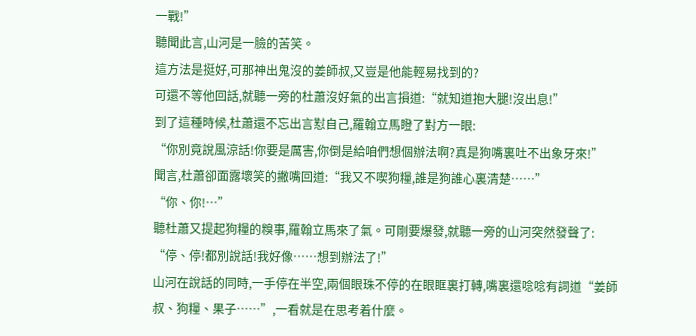一戰!”
聽聞此言,山河是一臉的苦笑。
這方法是挺好,可那神出鬼沒的姜師叔,又豈是他能輕易找到的?
可還不等他回話,就聽一旁的杜蕭沒好氣的出言損道:“就知道抱大腿!沒出息!”
到了這種時候,杜蕭還不忘出言懟自己,羅翰立馬瞪了對方一眼:
“你別竟說風涼話!你要是厲害,你倒是給咱們想個辦法啊?真是狗嘴裏吐不出象牙來!”
聞言,杜蕭卻面露壞笑的撇嘴回道:“我又不喫狗糧,誰是狗誰心裏清楚……”
“你、你!…”
聽杜蕭又提起狗糧的糗事,羅翰立馬來了氣。可剛要爆發,就聽一旁的山河突然發聲了:
“停、停!都別說話!我好像……想到辦法了!”
山河在說話的同時,一手停在半空,兩個眼珠不停的在眼眶裏打轉,嘴裏還唸唸有詞道“姜師叔、狗糧、果子……”,一看就是在思考着什麼。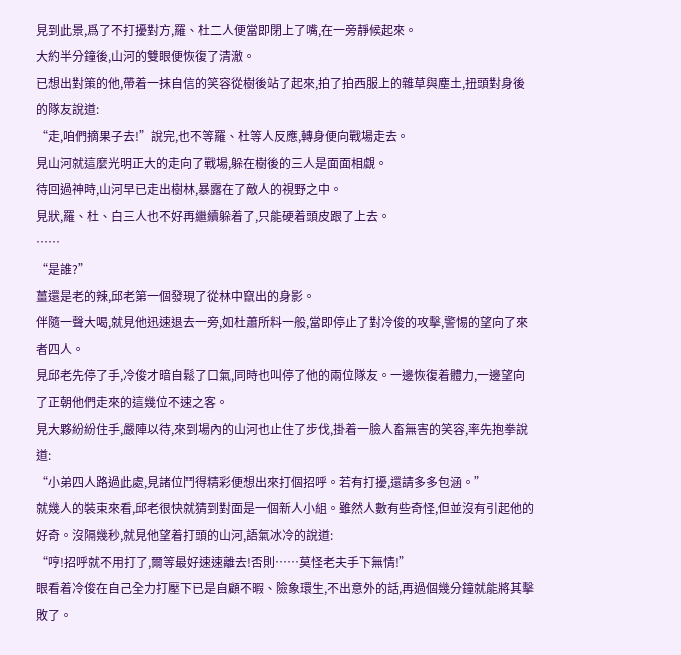見到此景,爲了不打擾對方,羅、杜二人便當即閉上了嘴,在一旁靜候起來。
大約半分鐘後,山河的雙眼便恢復了清澈。
已想出對策的他,帶着一抹自信的笑容從樹後站了起來,拍了拍西服上的雜草與塵土,扭頭對身後的隊友說道:
“走,咱們摘果子去!”說完,也不等羅、杜等人反應,轉身便向戰場走去。
見山河就這麼光明正大的走向了戰場,躲在樹後的三人是面面相覷。
待回過神時,山河早已走出樹林,暴露在了敵人的視野之中。
見狀,羅、杜、白三人也不好再繼續躲着了,只能硬着頭皮跟了上去。
……
“是誰?”
薑還是老的辣,邱老第一個發現了從林中竄出的身影。
伴隨一聲大喝,就見他迅速退去一旁,如杜蕭所料一般,當即停止了對冷俊的攻擊,警惕的望向了來者四人。
見邱老先停了手,冷俊才暗自鬆了口氣,同時也叫停了他的兩位隊友。一邊恢復着體力,一邊望向了正朝他們走來的這幾位不速之客。
見大夥紛紛住手,嚴陣以待,來到場內的山河也止住了步伐,掛着一臉人畜無害的笑容,率先抱拳說道:
“小弟四人路過此處,見諸位鬥得精彩便想出來打個招呼。若有打擾,還請多多包涵。”
就幾人的裝束來看,邱老很快就猜到對面是一個新人小組。雖然人數有些奇怪,但並沒有引起他的好奇。沒隔幾秒,就見他望着打頭的山河,語氣冰冷的說道:
“哼!招呼就不用打了,爾等最好速速離去!否則……莫怪老夫手下無情!”
眼看着冷俊在自己全力打壓下已是自顧不暇、險象環生,不出意外的話,再過個幾分鐘就能將其擊敗了。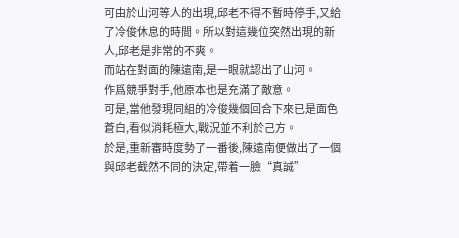可由於山河等人的出現,邱老不得不暫時停手,又給了冷俊休息的時間。所以對這幾位突然出現的新人,邱老是非常的不爽。
而站在對面的陳遠南,是一眼就認出了山河。
作爲競爭對手,他原本也是充滿了敵意。
可是,當他發現同組的冷俊幾個回合下來已是面色蒼白,看似消耗極大,戰況並不利於己方。
於是,重新審時度勢了一番後,陳遠南便做出了一個與邱老截然不同的決定,帶着一臉“真誠”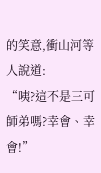的笑意,衝山河等人說道:
“咦?這不是三可師弟嗎?幸會、幸會!”